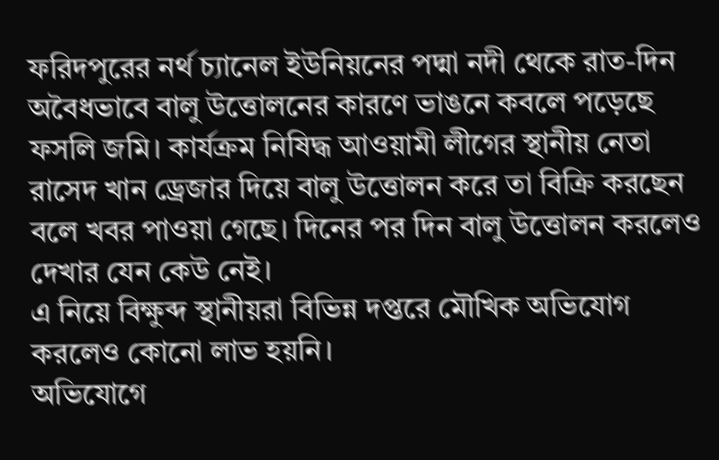ফরিদপুরের নর্থ চ্যানেল ইউনিয়নের পদ্মা নদী থেকে রাত-দিন অবৈধভাবে বালু উত্তোলনের কারণে ভাঙনে কবলে পড়েছে ফসলি জমি। কার্যক্রম নিষিদ্ধ আওয়ামী লীগের স্থানীয় নেতা রাসেদ খান ড্রেজার দিয়ে বালু উত্তোলন করে তা বিক্রি করছেন বলে খবর পাওয়া গেছে। দিনের পর দিন বালু উত্তোলন করলেও দেখার যেন কেউ নেই।
এ নিয়ে বিক্ষুব্দ স্থানীয়রা বিভিন্ন দপ্তরে মৌখিক অভিযোগ করলেও কোনো লাভ হয়নি।
অভিযোগে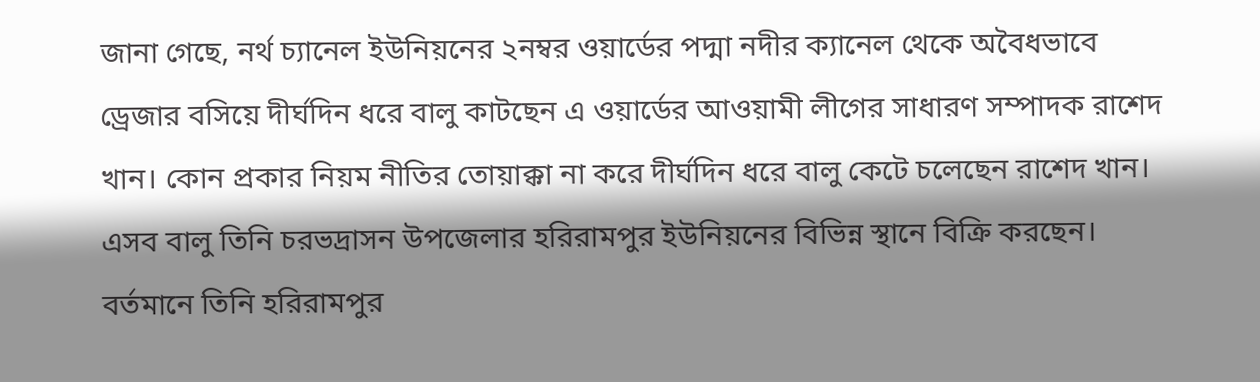জানা গেছে, নর্থ চ্যানেল ইউনিয়নের ২নম্বর ওয়ার্ডের পদ্মা নদীর ক্যানেল থেকে অবৈধভাবে ড্রেজার বসিয়ে দীর্ঘদিন ধরে বালু কাটছেন এ ওয়ার্ডের আওয়ামী লীগের সাধারণ সম্পাদক রাশেদ খান। কোন প্রকার নিয়ম নীতির তোয়াক্কা না করে দীর্ঘদিন ধরে বালু কেটে চলেছেন রাশেদ খান। এসব বালু তিনি চরভদ্রাসন উপজেলার হরিরামপুর ইউনিয়নের বিভিন্ন স্থানে বিক্রি করছেন। বর্তমানে তিনি হরিরামপুর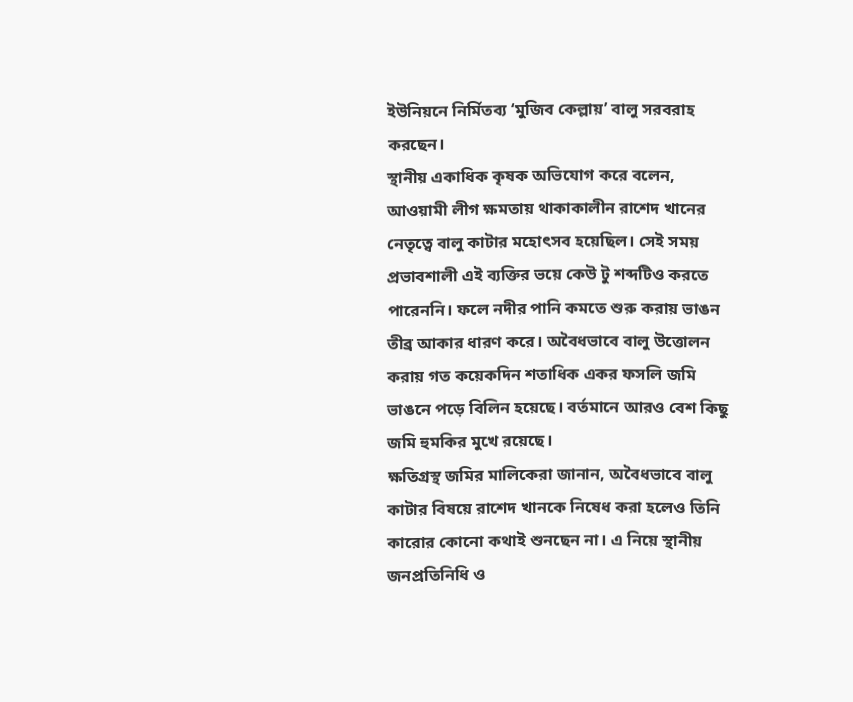ইউনিয়নে নির্মিতব্য ‘মুজিব কেল্লায়’ বালু সরবরাহ করছেন।
স্থানীয় একাধিক কৃষক অভিযোগ করে বলেন, আওয়ামী লীগ ক্ষমতায় থাকাকালীন রাশেদ খানের নেতৃত্বে বালু কাটার মহোৎসব হয়েছিল। সেই সময় প্রভাবশালী এই ব্যক্তির ভয়ে কেউ টু শব্দটিও করতে পারেননি। ফলে নদীর পানি কমতে শুরু করায় ভাঙন তীব্র আকার ধারণ করে। অবৈধভাবে বালু উত্তোলন করায় গত কয়েকদিন শতাধিক একর ফসলি জমি ভাঙনে পড়ে বিলিন হয়েছে। বর্তমানে আরও বেশ কিছু জমি হুমকির মুখে রয়েছে।
ক্ষতিগ্রস্থ জমির মালিকেরা জানান, অবৈধভাবে বালু কাটার বিষয়ে রাশেদ খানকে নিষেধ করা হলেও তিনি কারোর কোনো কথাই শুনছেন না। এ নিয়ে স্থানীয় জনপ্রতিনিধি ও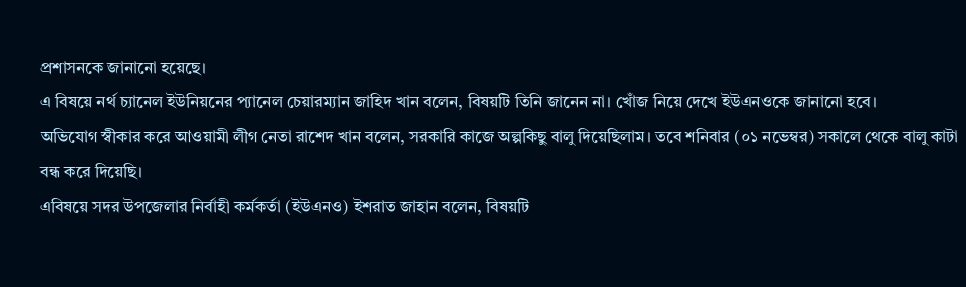প্রশাসনকে জানানো হয়েছে।
এ বিষয়ে নর্থ চ্যানেল ইউনিয়নের প্যানেল চেয়ারম্যান জাহিদ খান বলেন, বিষয়টি তিনি জানেন না। খোঁজ নিয়ে দেখে ইউএনওকে জানানো হবে।
অভিযোগ স্বীকার করে আওয়ামী লীগ নেতা রাশেদ খান বলেন, সরকারি কাজে অল্পকিছু বালু দিয়েছিলাম। তবে শনিবার (০১ নভেম্বর) সকালে থেকে বালু কাটা বন্ধ করে দিয়েছি।
এবিষয়ে সদর উপজেলার নির্বাহী কর্মকর্তা (ইউএনও) ইশরাত জাহান বলেন, বিষয়টি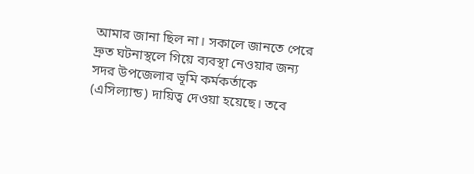আমার জানা ছিল না। সকালে জানতে পেরে দ্রুত ঘটনাস্থলে গিয়ে ব্যবস্থা নেওয়ার জন্য সদর উপজেলার ভূমি কর্মকর্তাকে (এসিল্যান্ড) দায়িত্ব দেওয়া হয়েছে। তবে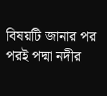বিষয়টি জানার পর পরই পদ্মা নদীর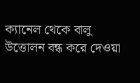ক্যানেল থেকে বালু উত্তোলন বন্ধ করে দেওয়া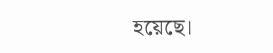হয়েছে।